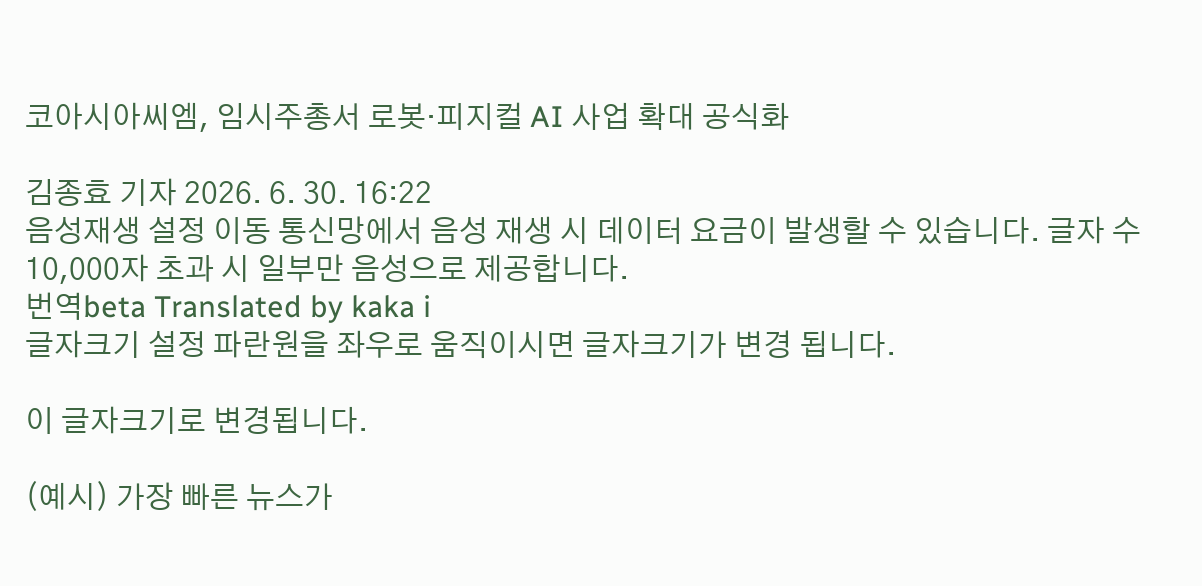코아시아씨엠, 임시주총서 로봇·피지컬 AI 사업 확대 공식화

김종효 기자 2026. 6. 30. 16:22
음성재생 설정 이동 통신망에서 음성 재생 시 데이터 요금이 발생할 수 있습니다. 글자 수 10,000자 초과 시 일부만 음성으로 제공합니다.
번역beta Translated by kaka i
글자크기 설정 파란원을 좌우로 움직이시면 글자크기가 변경 됩니다.

이 글자크기로 변경됩니다.

(예시) 가장 빠른 뉴스가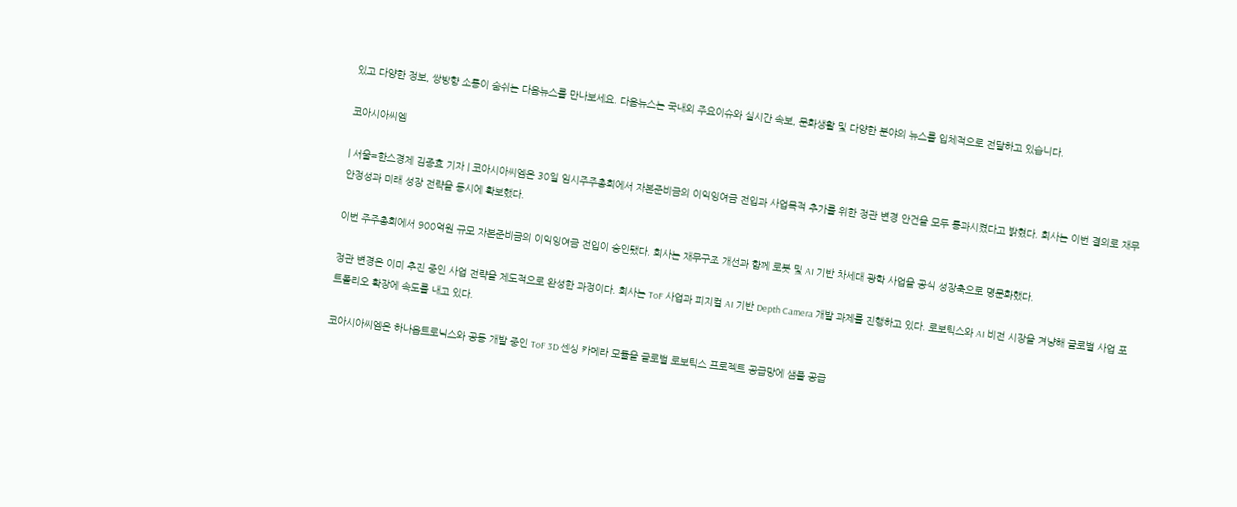있고 다양한 정보, 쌍방향 소통이 숨쉬는 다음뉴스를 만나보세요. 다음뉴스는 국내외 주요이슈와 실시간 속보, 문화생활 및 다양한 분야의 뉴스를 입체적으로 전달하고 있습니다.

코아시아씨엠

| 서울=한스경제 김종효 기자 | 코아시아씨엠은 30일 임시주주총회에서 자본준비금의 이익잉여금 전입과 사업목적 추가를 위한 정관 변경 안건을 모두 통과시켰다고 밝혔다. 회사는 이번 결의로 재무 안정성과 미래 성장 전략을 동시에 확보했다.

이번 주주총회에서 900억원 규모 자본준비금의 이익잉여금 전입이 승인됐다. 회사는 재무구조 개선과 함께 로봇 및 AI 기반 차세대 광학 사업을 공식 성장축으로 명문화했다.

정관 변경은 이미 추진 중인 사업 전략을 제도적으로 완성한 과정이다. 회사는 ToF 사업과 피지컬 AI 기반 Depth Camera 개발 과제를 진행하고 있다. 로보틱스와 AI 비전 시장을 겨냥해 글로벌 사업 포트폴리오 확장에 속도를 내고 있다.

코아시아씨엠은 하나옵트로닉스와 공동 개발 중인 ToF 3D 센싱 카메라 모듈을 글로벌 로보틱스 프로젝트 공급망에 샘플 공급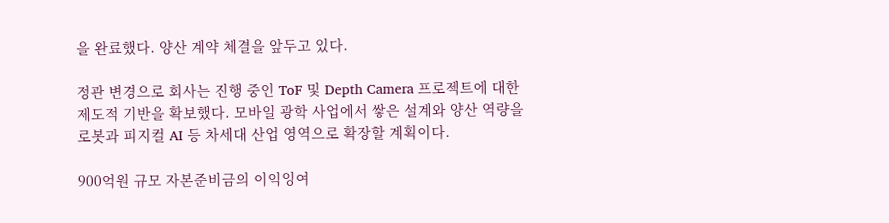을 완료했다. 양산 계약 체결을 앞두고 있다.

정관 변경으로 회사는 진행 중인 ToF 및 Depth Camera 프로젝트에 대한 제도적 기반을 확보했다. 모바일 광학 사업에서 쌓은 설계와 양산 역량을 로봇과 피지컬 AI 등 차세대 산업 영역으로 확장할 계획이다.

900억원 규모 자본준비금의 이익잉여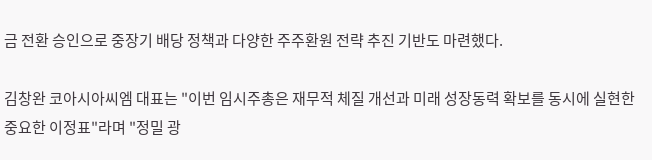금 전환 승인으로 중장기 배당 정책과 다양한 주주환원 전략 추진 기반도 마련했다.

김창완 코아시아씨엠 대표는 "이번 임시주총은 재무적 체질 개선과 미래 성장동력 확보를 동시에 실현한 중요한 이정표"라며 "정밀 광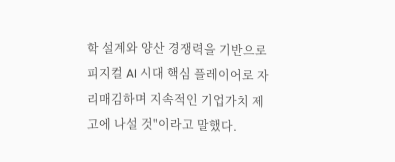학 설계와 양산 경쟁력을 기반으로 피지컬 AI 시대 핵심 플레이어로 자리매김하며 지속적인 기업가치 제고에 나설 것"이라고 말했다.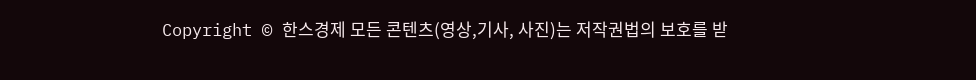Copyright © 한스경제 모든 콘텐츠(영상,기사, 사진)는 저작권법의 보호를 받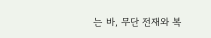는 바, 무단 전재와 복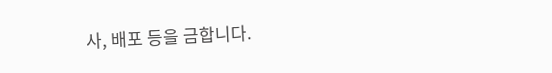사, 배포 등을 금합니다.